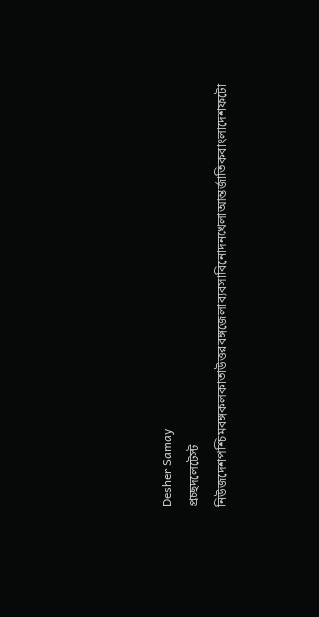Desher Samay
প্রচ্ছদলেটেস্ট নিউজদেশপশ্চিমবঙ্গকলকাতাউত্তরবঙ্গজেলাব্যবসাবিনোদনখেলাআন্তর্জাতিকবাংলাদেশফটো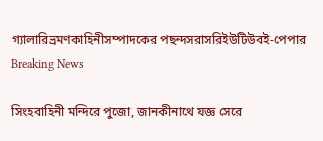গ্যালারিভ্রমণকাহিনীসম্পাদকের পছন্দসরাসরিইউটিউবই-পেপার
Breaking News

সিংহবাহিনী মন্দিরে পুজো, জানকীনাথে যজ্ঞ সেরে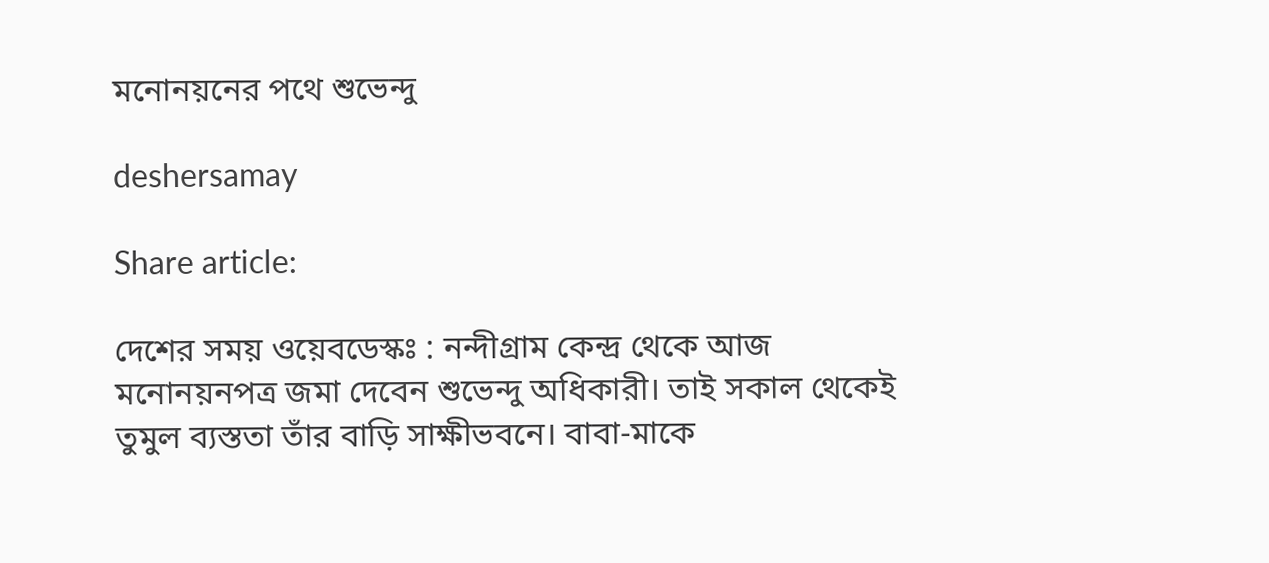মনোনয়নের পথে শুভেন্দু

deshersamay

Share article:

দেশের সময় ওয়েবডেস্কঃ : নন্দীগ্রাম কেন্দ্র থেকে আজ মনোনয়নপত্র জমা দেবেন শুভেন্দু অধিকারী। তাই সকাল থেকেই তুমুল ব্যস্ততা তাঁর বাড়ি সাক্ষীভবনে। বাবা-মাকে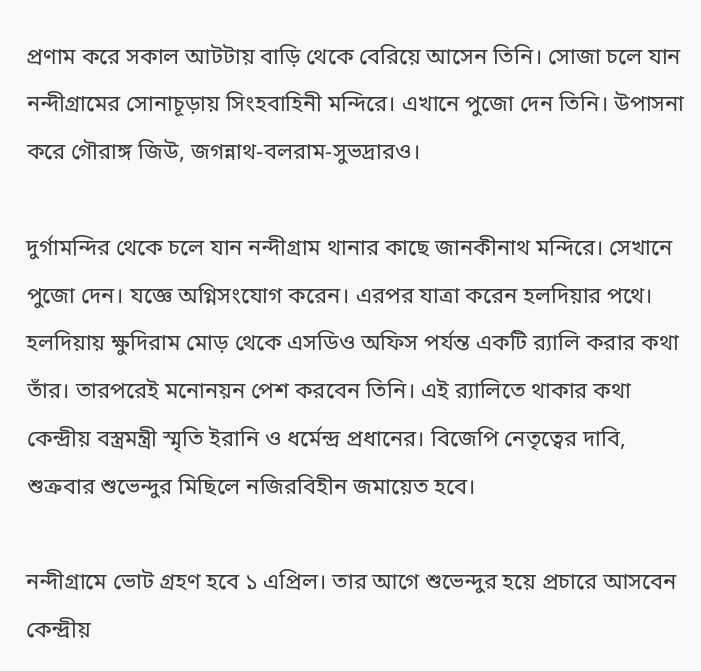প্রণাম করে সকাল আটটায় বাড়ি থেকে বেরিয়ে আসেন তিনি। সোজা চলে যান নন্দীগ্রামের সোনাচূড়ায় সিংহবাহিনী মন্দিরে। এখানে পুজো দেন তিনি। উপাসনা করে গৌরাঙ্গ জিউ, জগন্নাথ-বলরাম-সুভদ্রারও।

দুর্গামন্দির থেকে চলে যান নন্দীগ্রাম থানার কাছে জানকীনাথ মন্দিরে। সেখানে পুজো দেন। যজ্ঞে অগ্নিসংযোগ করেন। এরপর যাত্রা করেন হলদিয়ার পথে। হলদিয়ায় ক্ষুদিরাম মোড় থেকে এসডিও অফিস পর্যন্ত একটি ব়্যালি করার কথা তাঁর। তারপরেই মনোনয়ন পেশ করবেন তিনি। এই ব়্যালিতে থাকার কথা কেন্দ্রীয় বস্ত্রমন্ত্রী স্মৃতি ইরানি ও ধর্মেন্দ্র প্রধানের। বিজেপি নেতৃত্বের দাবি, শুক্রবার শুভেন্দুর মিছিলে নজিরবিহীন জমায়েত হবে।

নন্দীগ্রামে ভোট গ্রহণ হবে ১ এপ্রিল। তার আগে শুভেন্দুর হয়ে প্রচারে আসবেন কেন্দ্রীয়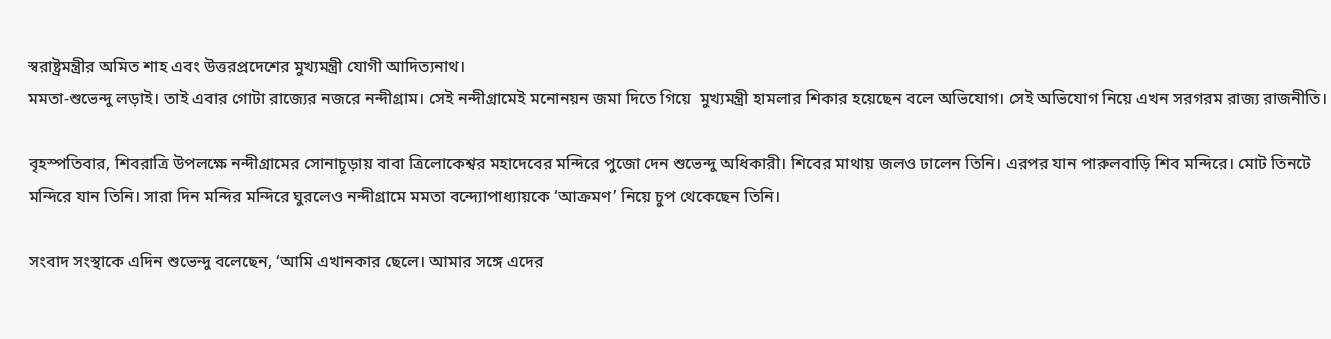স্বরাষ্ট্রমন্ত্রীর অমিত শাহ এবং উত্তরপ্রদেশের মুখ্যমন্ত্রী যোগী আদিত্যনাথ।
মমতা-শুভেন্দু লড়াই। তাই এবার গোটা রাজ্যের নজরে নন্দীগ্রাম। সেই নন্দীগ্রামেই মনোনয়ন জমা দিতে গিয়ে  মুখ্যমন্ত্রী হামলার শিকার হয়েছেন বলে অভিযোগ। সেই অভিযোগ নিয়ে এখন সরগরম রাজ্য রাজনীতি।

বৃহস্পতিবার, শিবরাত্রি উপলক্ষে নন্দীগ্রামের সোনাচূড়ায় বাবা ত্রিলোকেশ্বর মহাদেবের মন্দিরে পুজো দেন শুভেন্দু অধিকারী। শিবের মাথায় জলও ঢালেন তিনি। এরপর যান পারুলবাড়ি শিব মন্দিরে। মোট তিনটে মন্দিরে যান তিনি। সারা দিন মন্দির মন্দিরে ঘুরলেও নন্দীগ্রামে মমতা বন্দ্যোপাধ্যায়কে ‘আক্রমণ’ নিয়ে চুপ থেকেছেন তিনি।

সংবাদ সংস্থাকে এদিন শুভেন্দু বলেছেন, ‘আমি এখানকার ছেলে। আমার সঙ্গে এদের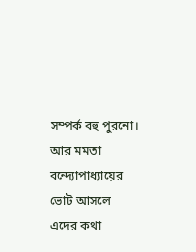সম্পর্ক বহু পুরনো। আর মমতা বন্দ্যোপাধ্যায়ের ভোট আসলে এদের কথা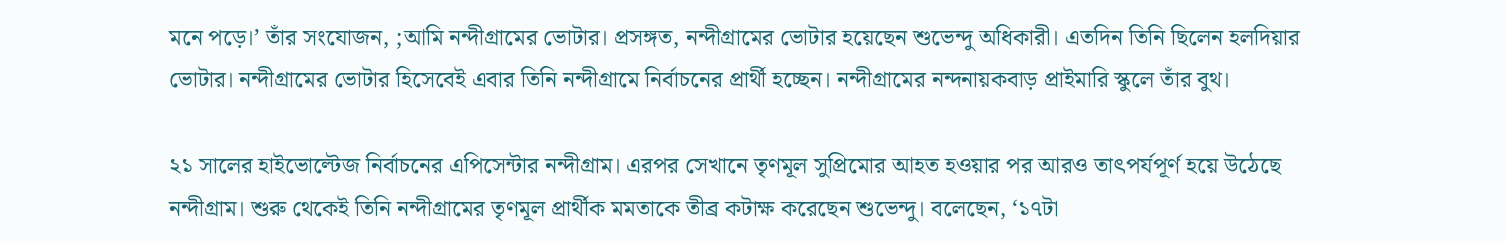মনে পড়ে।’ তাঁর সংযোজন, ;আমি নন্দীগ্রামের ভোটার। প্রসঙ্গত, নন্দীগ্রামের ভোটার হয়েছেন শুভেন্দু অধিকারী। এতদিন তিনি ছিলেন হলদিয়ার ভোটার। নন্দীগ্রামের ভোটার হিসেবেই এবার তিনি নন্দীগ্রামে নির্বাচনের প্রার্থী হচ্ছেন। নন্দীগ্রামের নন্দনায়কবাড় প্রাইমারি স্কুলে তাঁর বুথ।

২১ সালের হাইভোল্টেজ নির্বাচনের এপিসেন্টার নন্দীগ্রাম। এরপর সেখানে তৃণমূল সুপ্রিমোর আহত হওয়ার পর আরও তাৎপর্যপূর্ণ হয়ে উঠেছে নন্দীগ্রাম। শুরু থেকেই তিনি নন্দীগ্রামের তৃণমূল প্রার্থীক মমতাকে তীব্র কটাক্ষ করেছেন শুভেন্দু। বলেছেন, ‘১৭টা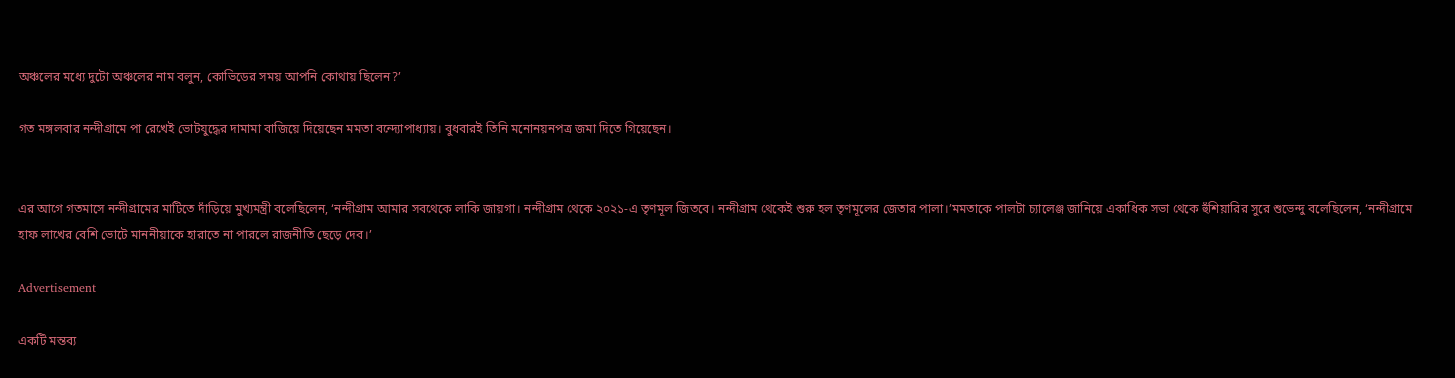অঞ্চলের মধ্যে দুটো অঞ্চলের নাম বলুন, কোভিডের সময় আপনি কোথায় ছিলেন?’

গত মঙ্গলবার নন্দীগ্রামে পা রেখেই ভোটযুদ্ধের দামামা বাজিয়ে দিয়েছেন মমতা বন্দ্যোপাধ্যায়। বুধবারই তিনি মনোনয়নপত্র জমা দিতে গিয়েছেন।


এর আগে গতমাসে নন্দীগ্রামের মাটিতে দাঁড়িয়ে মুখ্যমন্ত্রী বলেছিলেন, ‘নন্দীগ্রাম আমার সবথেকে লাকি জায়গা। নন্দীগ্রাম থেকে ২০২১-এ তৃণমূল জিতবে। নন্দীগ্রাম থেকেই শুরু হল তৃণমূলের জেতার পালা।’মমতাকে পালটা চ্যালেঞ্জ জানিয়ে একাধিক সভা থেকে হুঁশিয়ারির সুরে শুভেন্দু বলেছিলেন, ‘নন্দীগ্রামে হাফ লাখের বেশি ভোটে মাননীয়াকে হারাতে না পারলে রাজনীতি ছেড়ে দেব।’

Advertisement

একটি মন্তব্য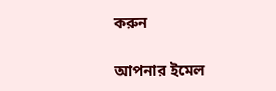করুন

আপনার ইমেল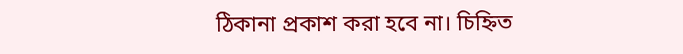ঠিকানা প্রকাশ করা হবে না। চিহ্নিত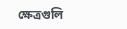ক্ষেত্রগুলি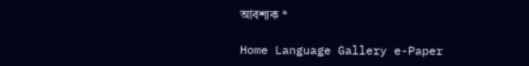আবশ্যক *

Home Language Gallery e-Paper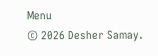Menu
© 2026 Desher Samay.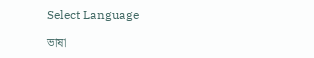Select Language

ভাষা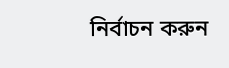নির্বাচন করুন